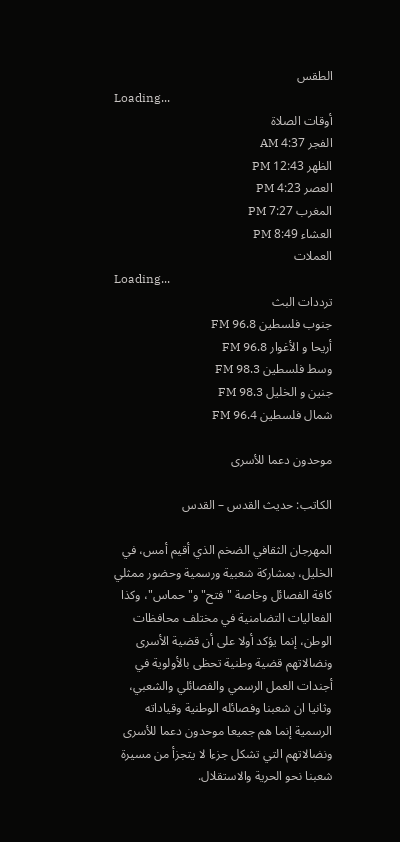الطقس
Loading...
أوقات الصلاة
الفجر 4:37 AM
الظهر 12:43 PM
العصر 4:23 PM
المغرب 7:27 PM
العشاء 8:49 PM
العملات
Loading...
ترددات البث
جنوب فلسطين FM 96.8
أريحا و الأغوار FM 96.8
وسط فلسطين FM 98.3
جنين و الخليل FM 98.3
شمال فلسطين FM 96.4

موحدون دعما للأسرى

الكاتب: حديث القدس – القدس

المهرجان الثقافي الضخم الذي أقيم أمس، في الخليل، بمشاركة شعبية ورسمية وحضور ممثلي كافة الفصائل وخاصة "فتح" و"حماس"، وكذا الفعاليات التضامنية في مختلف محافظات الوطن، إنما يؤكد أولا على أن قضية الأسرى ونضالاتهم قضية وطنية تحظى بالأولوية في أجندات العمل الرسمي والفصائلي والشعبي، وثانيا ان شعبنا وفصائله الوطنية وقياداته الرسمية إنما هم جميعا موحدون دعما للأسرى ونضالاتهم التي تشكل جزءا لا يتجزأ من مسيرة شعبنا نحو الحرية والاستقلال.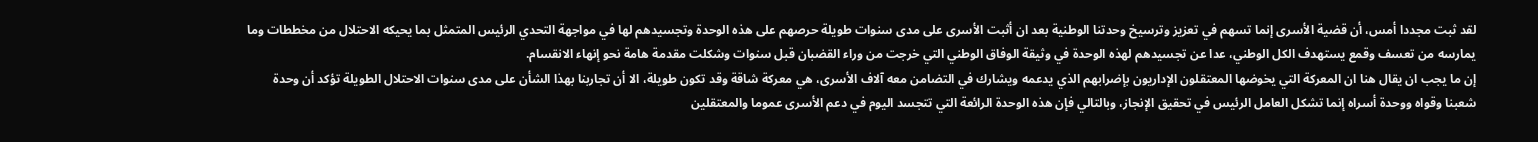لقد ثبت مجددا أمس، أن قضية الأسرى إنما تسهم في تعزيز وترسيخ وحدتنا الوطنية بعد ان أثبت الأسرى على مدى سنوات طويلة حرصهم على هذه الوحدة وتجسيدهم لها في مواجهة التحدي الرئيس المتمثل بما يحيكه الاحتلال من مخططات وما يمارسه من تعسف وقمع يستهدف الكل الوطني، عدا عن تجسيدهم لهذه الوحدة في وثيقة الوفاق الوطني التي خرجت من وراء القضبان قبل سنوات وشكلت مقدمة هامة نحو إنهاء الانقسام.
إن ما يجب ان يقال هنا ان المعركة التي يخوضها المعتقلون الإداريون بإضرابهم الذي يدعمه ويشارك في التضامن معه آلاف الأسرى، هي معركة شاقة وقد تكون طويلة، الا أن تجاربنا بهذا الشأن على مدى سنوات الاحتلال الطويلة تؤكد أن وحدة شعبنا وقواه ووحدة أسراه إنما تشكل العامل الرئيس في تحقيق الإنجاز، وبالتالي فإن هذه الوحدة الرائعة التي تتجسد اليوم في دعم الأسرى عموما والمعتقلين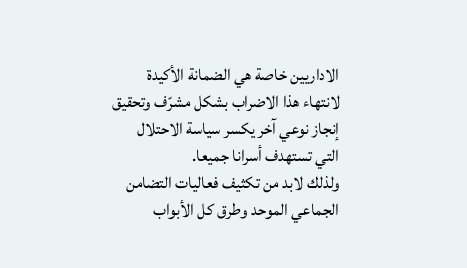الاداريين خاصة هي الضمانة الأكيدة لانتهاء هذا الاضراب بشكل مشرّف وتحقيق إنجاز نوعي آخر يكسر سياسة الاحتلال التي تستهدف أسرانا جميعا.
ولذلك لابد من تكثيف فعاليات التضامن الجماعي الموحد وطرق كل الأبواب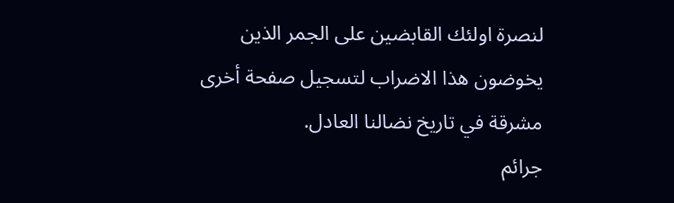لنصرة اولئك القابضين على الجمر الذين يخوضون هذا الاضراب لتسجيل صفحة أخرى مشرقة في تاريخ نضالنا العادل.
جرائم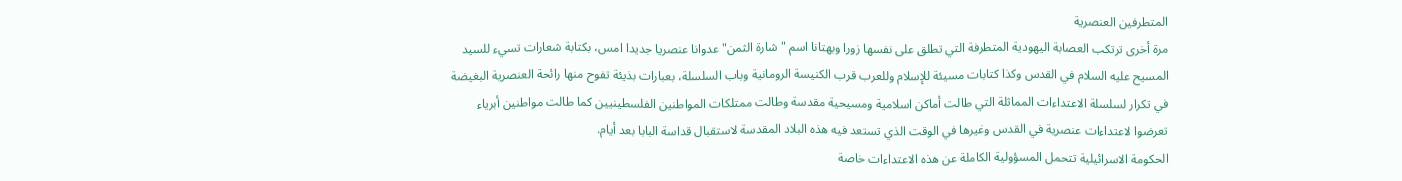المتطرفين العنصرية
مرة أخرى ترتكب العصابة اليهودية المتطرفة التي تطلق على نفسها زورا وبهتانا اسم "شارة الثمن" عدوانا عنصريا جديدا امس، بكتابة شعارات تسيء للسيد المسيح عليه السلام في القدس وكذا كتابات مسيئة للإسلام وللعرب قرب الكنيسة الرومانية وباب السلسلة، بعبارات بذيئة تفوح منها رائحة العنصرية البغيضة في تكرار لسلسلة الاعتداءات المماثلة التي طالت أماكن اسلامية ومسيحية مقدسة وطالت ممتلكات المواطنين الفلسطينيين كما طالت مواطنين أبرياء تعرضوا لاعتداءات عنصرية في القدس وغيرها في الوقت الذي تستعد فيه هذه البلاد المقدسة لاستقبال قداسة البابا بعد أيام.
الحكومة الاسرائيلية تتحمل المسؤولية الكاملة عن هذه الاعتداءات خاصة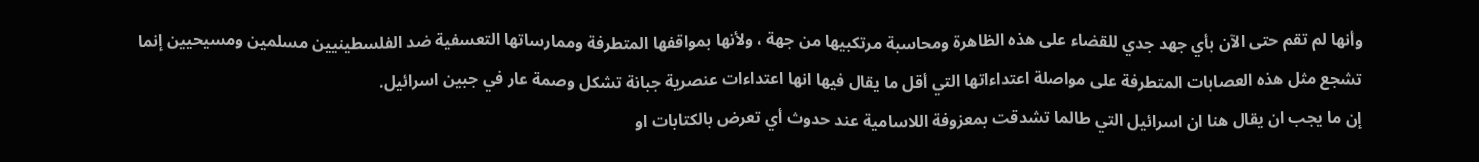وأنها لم تقم حتى الآن بأي جهد جدي للقضاء على هذه الظاهرة ومحاسبة مرتكبيها من جهة ، ولأنها بمواقفها المتطرفة وممارساتها التعسفية ضد الفلسطينيين مسلمين ومسيحيين إنما تشجع مثل هذه العصابات المتطرفة على مواصلة اعتداءاتها التي أقل ما يقال فيها انها اعتداءات عنصرية جبانة تشكل وصمة عار في جبين اسرائيل.
إن ما يجب ان يقال هنا ان اسرائيل التي طالما تشدقت بمعزوفة اللاسامية عند حدوث أي تعرض بالكتابات او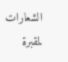الشعارات لمقبرة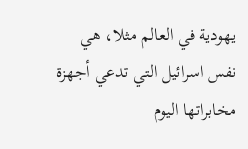يهودية في العالم مثلا، هي نفس اسرائيل التي تدعي أجهزة مخابراتها اليوم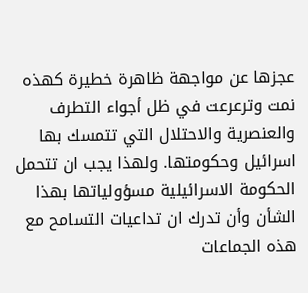عجزها عن مواجهة ظاهرة خطيرة كهذه نمت وترعرعت في ظل أجواء التطرف والعنصرية والاحتلال التي تتمسك بها اسرائيل وحكومتها. ولهذا يجب ان تتحمل الحكومة الاسرائيلية مسؤولياتها بهذا الشأن وأن تدرك ان تداعيات التسامح مع هذه الجماعات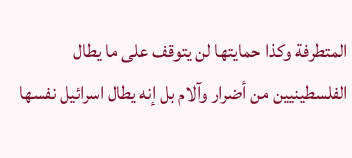المتطرفة وكذا حمايتها لن يتوقف على ما يطال الفلسطينيين من أضرار وآلام بل إنه يطال اسرائيل نفسها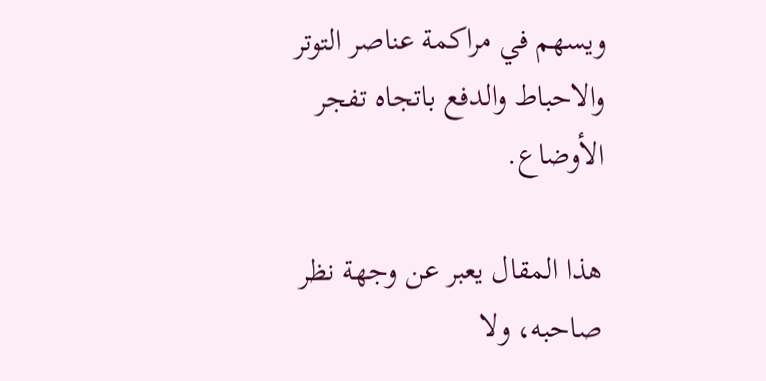ويسهم في مراكمة عناصر التوتر والاحباط والدفع باتجاه تفجر الأوضاع.

هذا المقال يعبر عن وجهة نظر صاحبه، ولا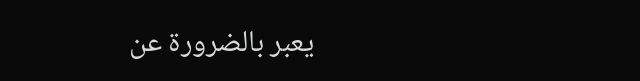يعبر بالضرورة عن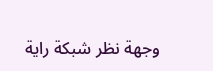وجهة نظر شبكة راية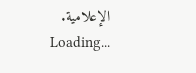الإعلامية.
Loading...